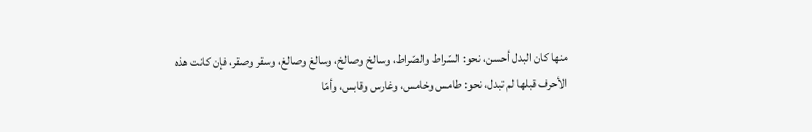منها كان البدل أحسن، نحو: السّراط والصّراط، وسالخ وصالخ، وسالغ وصالغ، وسقر وصقر، فإن كانت هذه الأحرف قبلها لم تبدل، نحو: طامس وخامس، وغارس وقابس، وأمّا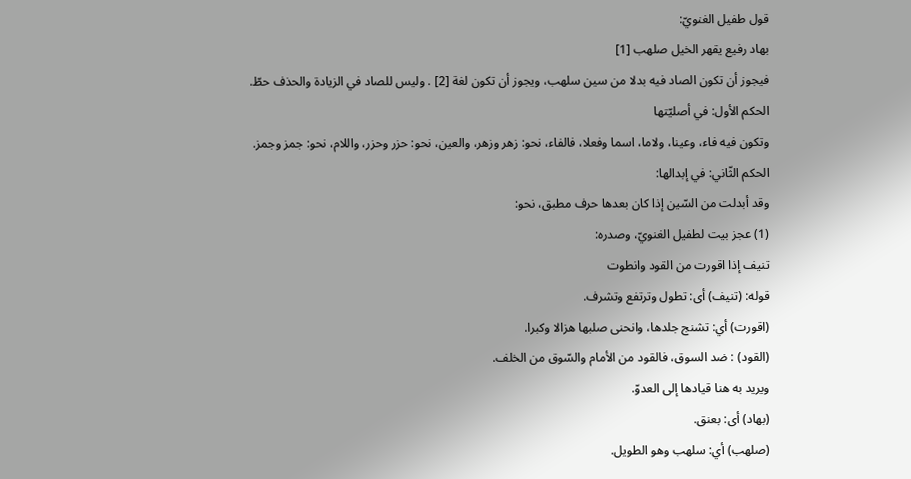قول طفيل الغنويّ:
بهاد رفيع يقهر الخيل صلهب [1]
فيجوز أن تكون الصاد فيه بدلا من سين سلهب، ويجوز أن تكون لغة [2] . وليس للصاد في الزيادة والحذف حطّ.
الحكم الأول: في أصليّتها
وتكون فيه فاء، وعينا، ولاما، اسما وفعلا، فالفاء، نحو: زهر وزهر، والعين، نحو: حزر وحزر، واللام، نحو: جمز وجمز.
الحكم الثّاني: في إبدالها:
وقد أبدلت من السّين إذا كان بعدها حرف مطبق، نحو:
(1) عجز بيت لطفيل الغنويّ، وصدره:
تنيف إذا اقورت من القود وانطوت
قوله: (تنيف) أى: تطول وترتفع وتشرف.
(اقورت) أي: تشنج جلدها، وانحنى صلبها هزالا وكبرا.
(القود) : ضد السوق، فالقود من الأمام والسّوق من الخلف.
ويريد به هنا قيادها إلى العدوّ.
(بهاد) أى: بعنق.
(صلهب) أي: سلهب وهو الطويل.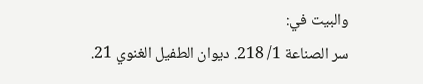والبيت في:
سر الصناعة 1/ 218. ديوان الطفيل الغنوي 21.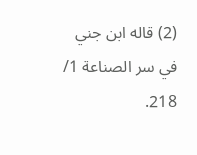(2) قاله ابن جني في سر الصناعة 1/ 218.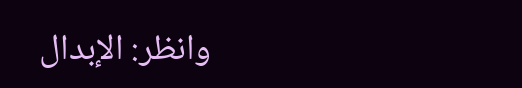وانظر: الإبدال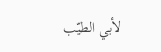لأبي الطيّب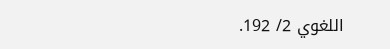اللغوي 2/ 192.